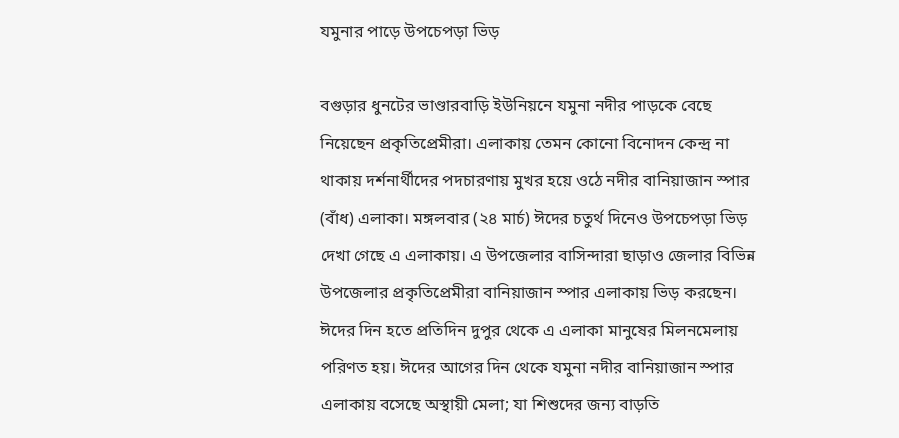যমুনার পাড়ে উপচেপড়া ভিড়

বগুড়ার ধুনটের ভাণ্ডারবাড়ি ইউনিয়নে যমুনা নদীর পাড়কে বেছে নিয়েছেন প্রকৃতিপ্রেমীরা। এলাকায় তেমন কোনো বিনোদন কেন্দ্র না থাকায় দর্শনার্থীদের পদচারণায় মুখর হয়ে ওঠে নদীর বানিয়াজান স্পার (বাঁধ) এলাকা। মঙ্গলবার (২৪ মার্চ) ঈদের চতুর্থ দিনেও উপচেপড়া ভিড় দেখা গেছে এ এলাকায়। এ উপজেলার বাসিন্দারা ছাড়াও জেলার বিভিন্ন উপজেলার প্রকৃতিপ্রেমীরা বানিয়াজান স্পার এলাকায় ভিড় করছেন। ঈদের দিন হতে প্রতিদিন দুপুর থেকে এ এলাকা মানুষের মিলনমেলায় পরিণত হয়। ঈদের আগের দিন থেকে যমুনা নদীর বানিয়াজান স্পার এলাকায় বসেছে অস্থায়ী মেলা; যা শিশুদের জন্য বাড়তি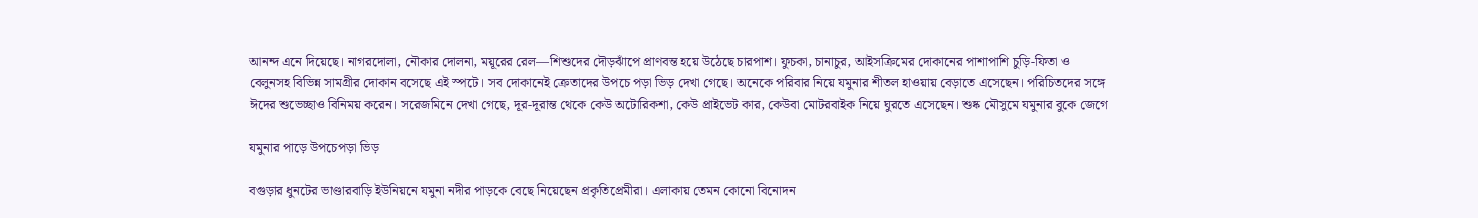আনন্দ এনে দিয়েছে। নাগরদোলা, নৌকার দোলনা, ময়ূরের রেল—শিশুদের দৌড়ঝাঁপে প্রাণবন্ত হয়ে উঠেছে চারপাশ। ফুচকা, চানাচুর, আইসক্রিমের দোকানের পাশাপাশি চুড়ি-ফিতা ও বেলুনসহ বিভিন্ন সামগ্রীর দোকান বসেছে এই স্পটে। সব দোকানেই ক্রেতাদের উপচে পড়া ভিড় দেখা গেছে। অনেকে পরিবার নিয়ে যমুনার শীতল হাওয়ায় বেড়াতে এসেছেন। পরিচিতদের সঙ্গে ঈদের শুভেচ্ছাও বিনিময় করেন। সরেজমিনে দেখা গেছে, দূর-দূরান্ত থেকে কেউ অটোরিকশা, কেউ প্রাইভেট কার, কেউবা মোটরবাইক নিয়ে ঘুরতে এসেছেন। শুষ্ক মৌসুমে যমুনার বুকে জেগে

যমুনার পাড়ে উপচেপড়া ভিড়

বগুড়ার ধুনটের ভাণ্ডারবাড়ি ইউনিয়নে যমুনা নদীর পাড়কে বেছে নিয়েছেন প্রকৃতিপ্রেমীরা। এলাকায় তেমন কোনো বিনোদন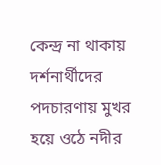কেন্দ্র না থাকায় দর্শনার্থীদের পদচারণায় মুখর হয়ে ওঠে নদীর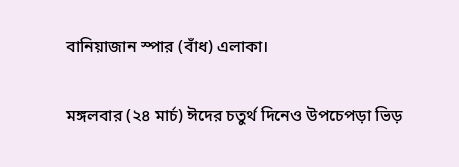বানিয়াজান স্পার (বাঁধ) এলাকা।

মঙ্গলবার (২৪ মার্চ) ঈদের চতুর্থ দিনেও উপচেপড়া ভিড়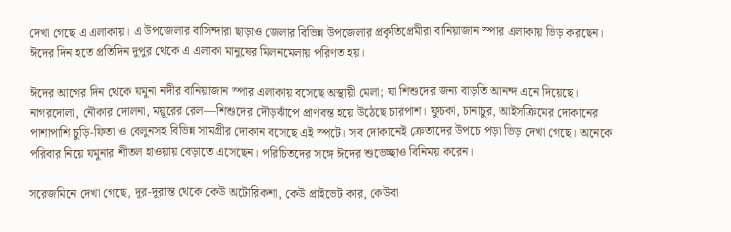দেখা গেছে এ এলাকায়। এ উপজেলার বাসিন্দারা ছাড়াও জেলার বিভিন্ন উপজেলার প্রকৃতিপ্রেমীরা বানিয়াজান স্পার এলাকায় ভিড় করছেন। ঈদের দিন হতে প্রতিদিন দুপুর থেকে এ এলাকা মানুষের মিলনমেলায় পরিণত হয়।

ঈদের আগের দিন থেকে যমুনা নদীর বানিয়াজান স্পার এলাকায় বসেছে অস্থায়ী মেলা; যা শিশুদের জন্য বাড়তি আনন্দ এনে দিয়েছে। নাগরদোলা, নৌকার দোলনা, ময়ূরের রেল—শিশুদের দৌড়ঝাঁপে প্রাণবন্ত হয়ে উঠেছে চারপাশ। ফুচকা, চানাচুর, আইসক্রিমের দোকানের পাশাপাশি চুড়ি-ফিতা ও বেলুনসহ বিভিন্ন সামগ্রীর দোকান বসেছে এই স্পটে। সব দোকানেই ক্রেতাদের উপচে পড়া ভিড় দেখা গেছে। অনেকে পরিবার নিয়ে যমুনার শীতল হাওয়ায় বেড়াতে এসেছেন। পরিচিতদের সঙ্গে ঈদের শুভেচ্ছাও বিনিময় করেন।

সরেজমিনে দেখা গেছে, দূর-দূরান্ত থেকে কেউ অটোরিকশা, কেউ প্রাইভেট কার, কেউবা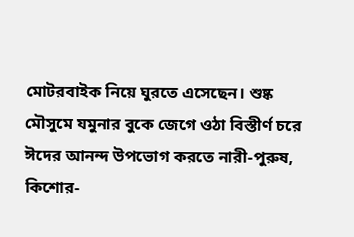মোটরবাইক নিয়ে ঘুরতে এসেছেন। শুষ্ক মৌসুমে যমুনার বুকে জেগে ওঠা বিস্তীর্ণ চরে ঈদের আনন্দ উপভোগ করতে নারী-পুরুষ, কিশোর-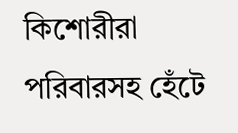কিশোরীরা পরিবারসহ হেঁটে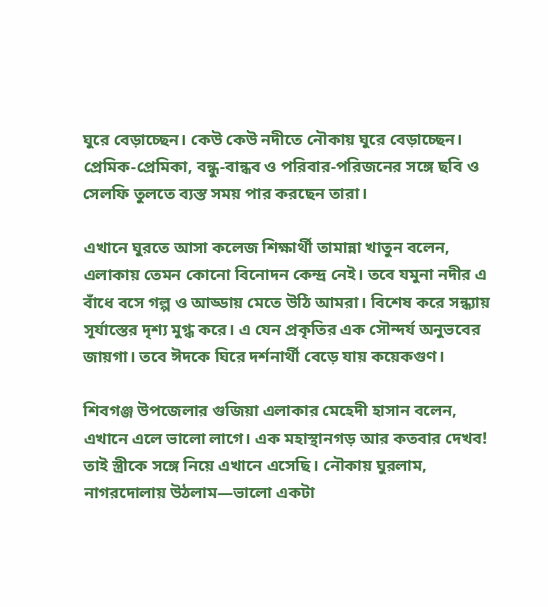ঘুরে বেড়াচ্ছেন। কেউ কেউ নদীতে নৌকায় ঘুরে বেড়াচ্ছেন। প্রেমিক-প্রেমিকা, বন্ধু-বান্ধব ও পরিবার-পরিজনের সঙ্গে ছবি ও সেলফি তুলতে ব্যস্ত সময় পার করছেন তারা।

এখানে ঘুরতে আসা কলেজ শিক্ষার্থী তামান্না খাতুন বলেন, এলাকায় তেমন কোনো বিনোদন কেন্দ্র নেই। তবে যমুনা নদীর এ বাঁধে বসে গল্প ও আড্ডায় মেতে উঠি আমরা। বিশেষ করে সন্ধ্যায় সূর্যাস্তের দৃশ্য মুগ্ধ করে। এ যেন প্রকৃতির এক সৌন্দর্য অনুভবের জায়গা। তবে ঈদকে ঘিরে দর্শনার্থী বেড়ে যায় কয়েকগুণ।

শিবগঞ্জ উপজেলার গুজিয়া এলাকার মেহেদী হাসান বলেন, এখানে এলে ভালো লাগে। এক মহাস্থানগড় আর কতবার দেখব! তাই স্ত্রীকে সঙ্গে নিয়ে এখানে এসেছি। নৌকায় ঘুরলাম, নাগরদোলায় উঠলাম—ভালো একটা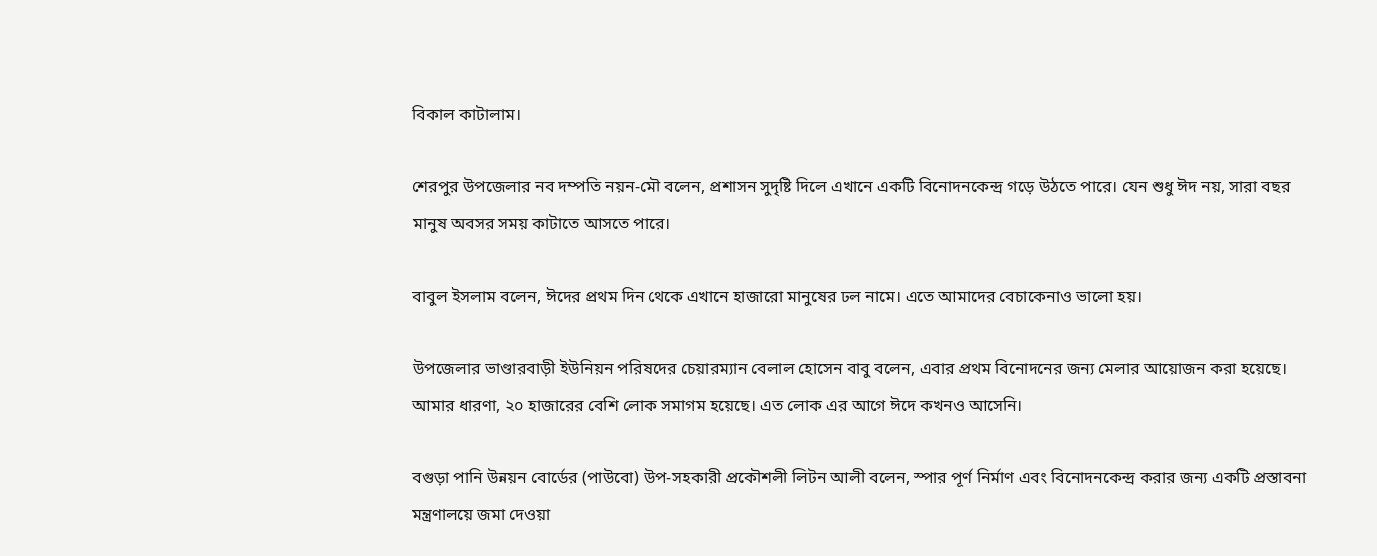বিকাল কাটালাম।

শেরপুর উপজেলার নব দম্পতি নয়ন-মৌ বলেন, প্রশাসন সুদৃষ্টি দিলে এখানে একটি বিনোদনকেন্দ্র গড়ে উঠতে পারে। যেন শুধু ঈদ নয়, সারা বছর মানুষ অবসর সময় কাটাতে আসতে পারে।

বাবুল ইসলাম বলেন, ঈদের প্রথম দিন থেকে এখানে হাজারো মানুষের ঢল নামে। এতে আমাদের বেচাকেনাও ভালো হয়।

উপজেলার ভাণ্ডারবাড়ী ইউনিয়ন পরিষদের চেয়ারম্যান বেলাল হোসেন বাবু বলেন, এবার প্রথম বিনোদনের জন্য মেলার আয়োজন করা হয়েছে। আমার ধারণা, ২০ হাজারের বেশি লোক সমাগম হয়েছে। এত লোক এর আগে ঈদে কখনও আসেনি।

বগুড়া পানি উন্নয়ন বোর্ডের (পাউবো) উপ-সহকারী প্রকৌশলী লিটন আলী বলেন, স্পার পূর্ণ নির্মাণ এবং বিনোদনকেন্দ্র করার জন্য একটি প্রস্তাবনা মন্ত্রণালয়ে জমা দেওয়া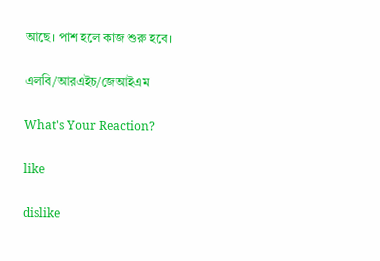আছে। পাশ হলে কাজ শুরু হবে।

এলবি/আরএইচ/জেআইএম

What's Your Reaction?

like

dislike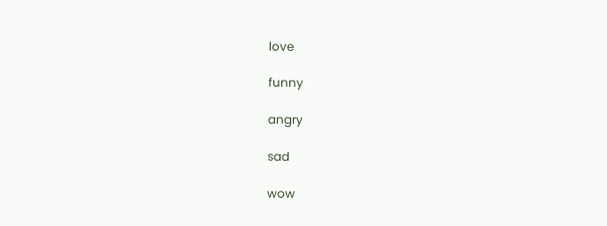love

funny

angry

sad

wow